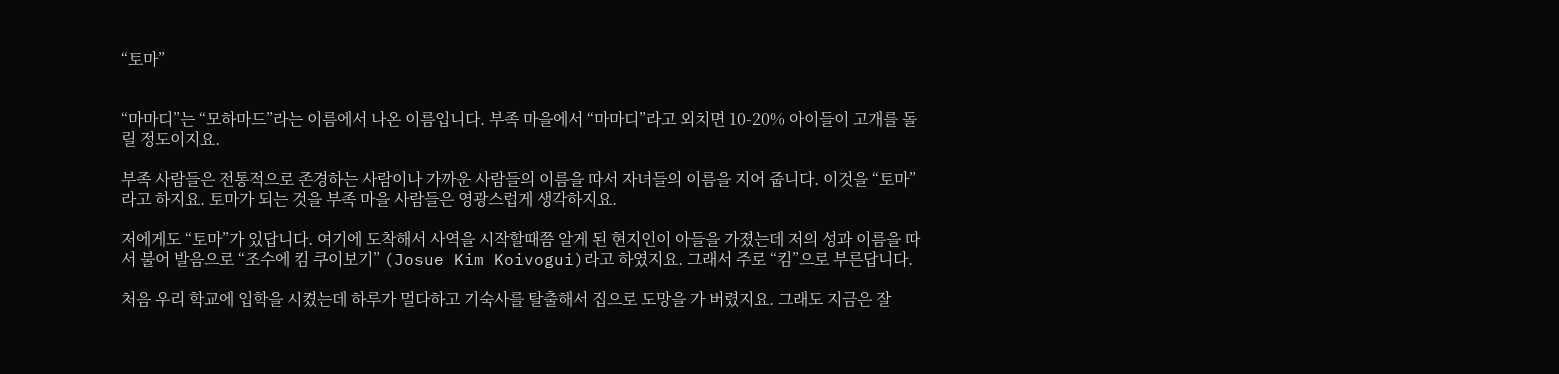“토마”


“마마디”는 “모하마드”라는 이름에서 나온 이름입니다. 부족 마을에서 “마마디”라고 외치면 10-20% 아이들이 고개를 돌릴 정도이지요.

부족 사람들은 전통적으로 존경하는 사람이나 가까운 사람들의 이름을 따서 자녀들의 이름을 지어 줍니다. 이것을 “토마”라고 하지요. 토마가 되는 것을 부족 마을 사람들은 영광스럽게 생각하지요.

저에게도 “토마”가 있답니다. 여기에 도착해서 사역을 시작할때쯤 알게 된 현지인이 아들을 가졌는데 저의 성과 이름을 따서 불어 발음으로 “조수에 킴 쿠이보기” (Josue Kim Koivogui)라고 하였지요. 그래서 주로 “킴”으로 부른답니다.

처음 우리 학교에 입학을 시켰는데 하루가 멀다하고 기숙사를 탈출해서 집으로 도망을 가 버렸지요. 그래도 지금은 잘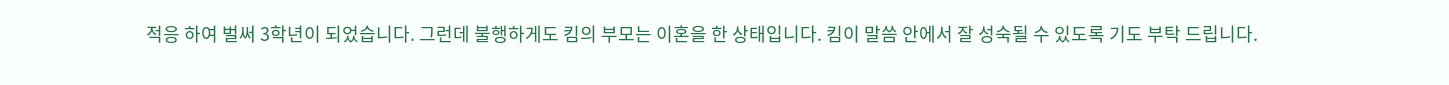적응 하여 벌써 3학년이 되었습니다. 그런데 불행하게도 킴의 부모는 이혼을 한 상태입니다. 킴이 말씀 안에서 잘 성숙될 수 있도록 기도 부탁 드립니다.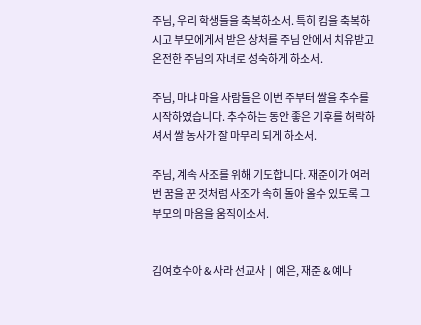주님, 우리 학생들을 축복하소서. 특히 킴을 축복하시고 부모에게서 받은 상처를 주님 안에서 치유받고 온전한 주님의 자녀로 성숙하게 하소서.

주님, 마냐 마을 사람들은 이번 주부터 쌀을 추수를 시작하였습니다. 추수하는 동안 좋은 기후를 허락하셔서 쌀 농사가 잘 마무리 되게 하소서.

주님, 계속 사조를 위해 기도합니다. 재준이가 여러번 꿈을 꾼 것처럼 사조가 속히 돌아 올수 있도록 그 부모의 마음을 움직이소서.


김여호수아 & 사라 선교사  |  예은, 재준 & 예나